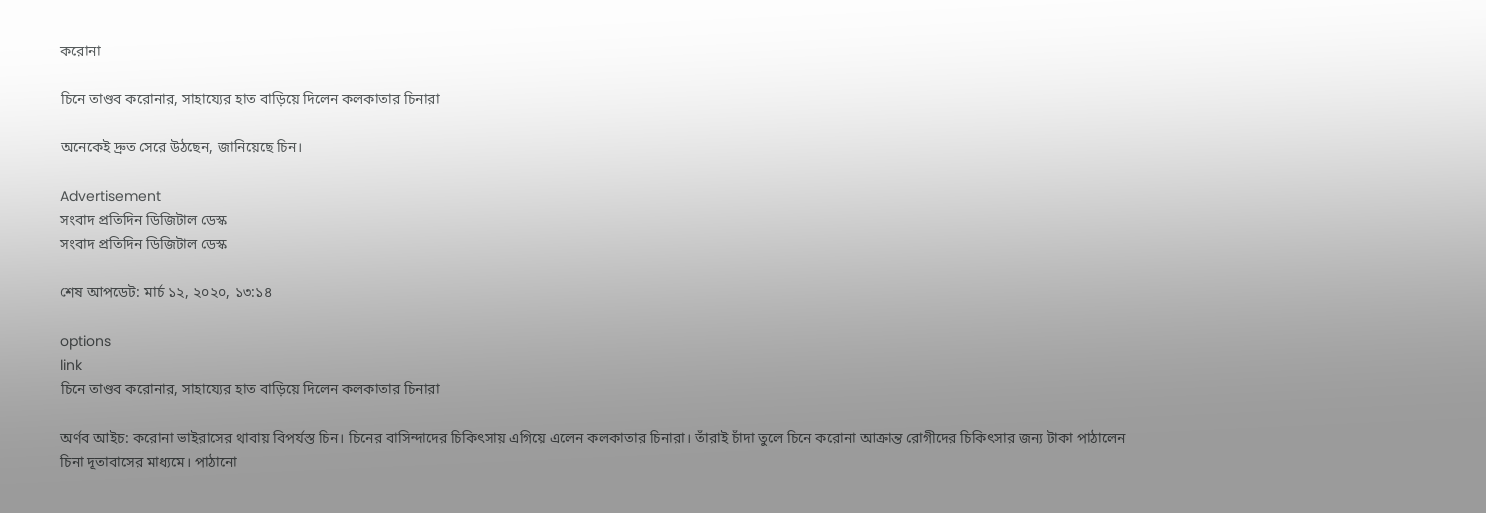করোনা

চিনে তাণ্ডব করোনার, সাহায্যের হাত বাড়িয়ে দিলেন কলকাতার চিনারা

অনেকেই দ্রুত সেরে উঠছেন, জানিয়েছে চিন।

Advertisement
সংবাদ প্রতিদিন ডিজিটাল ডেস্ক
সংবাদ প্রতিদিন ডিজিটাল ডেস্ক

শেষ আপডেট: মার্চ ১২, ২০২০, ১৩:১৪

options
link
চিনে তাণ্ডব করোনার, সাহায্যের হাত বাড়িয়ে দিলেন কলকাতার চিনারা

অর্ণব আইচ: করোনা ভাইরাসের থাবায় বিপর্যস্ত চিন। চিনের বাসিন্দাদের চিকিৎসায় এগিয়ে এলেন কলকাতার চিনারা। তাঁরাই চাঁদা তুলে চিনে করোনা আক্রান্ত রোগীদের চিকিৎসার জন্য টাকা পাঠালেন চিনা দূতাবাসের মাধ্যমে। পাঠানো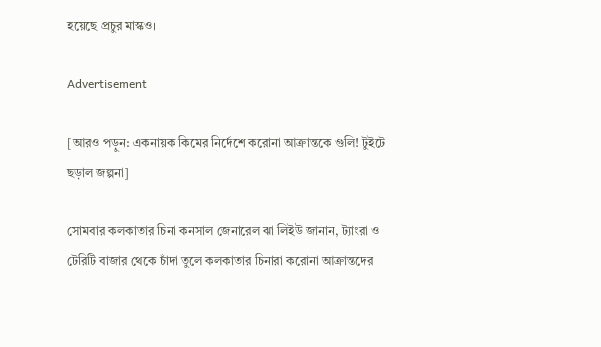হয়েছে প্রচুর মাস্কও।

Advertisement

[আরও পড়ুন: একনায়ক কিমের নির্দেশে করোনা আক্রান্তকে গুলি! টুইটে ছড়াল জল্পনা]

সোমবার কলকাতার চিনা কনসাল জেনারেল ঝা লিইউ জানান, ট্যাংরা ও টেরিটি বাজার থেকে চাঁদা তুলে কলকাতার চিনারা করোনা আক্রান্তদের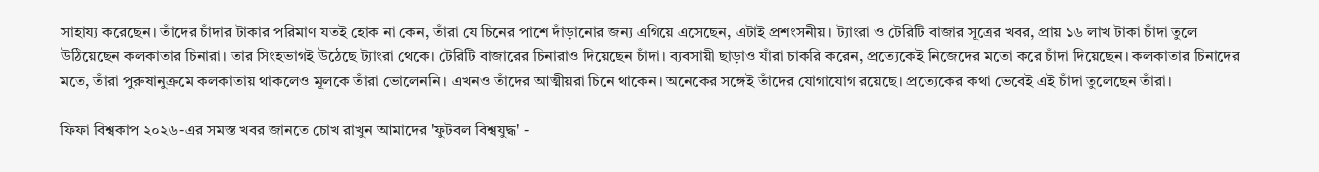সাহায্য করেছেন। তাঁদের চাঁদার টাকার পরিমাণ যতই হোক না কেন, তাঁরা যে চিনের পাশে দাঁড়ানোর জন্য এগিয়ে এসেছেন, এটাই প্রশংসনীয়। ট্যাংরা ও টেরিটি বাজার সূত্রের খবর, প্রায় ১৬ লাখ টাকা চাঁদা তুলে উঠিয়েছেন কলকাতার চিনারা। তার সিংহভাগই উঠেছে ট্যাংরা থেকে। টেরিটি বাজারের চিনারাও দিয়েছেন চাঁদা। ব্যবসায়ী ছাড়াও যাঁরা চাকরি করেন, প্রত্যেকেই নিজেদের মতো করে চাঁদা দিয়েছেন। কলকাতার চিনাদের মতে, তাঁরা পুরুষানুক্রমে কলকাতায় থাকলেও মূলকে তাঁরা ভোলেননি। এখনও তাঁদের আত্মীয়রা চিনে থাকেন। অনেকের সঙ্গেই তাঁদের যোগাযোগ রয়েছে। প্রত্যেকের কথা ভেবেই এই চাঁদা তুলেছেন তাঁরা।

ফিফা বিশ্বকাপ ২০২৬-এর সমস্ত খবর জানতে চোখ রাখুন আমাদের 'ফুটবল বিশ্বযুদ্ধ' -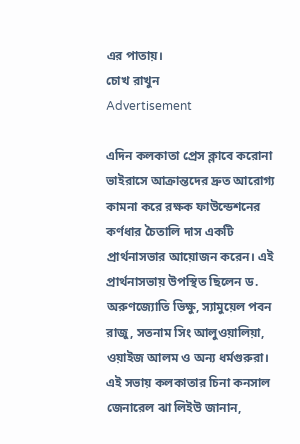এর পাতায়।
চোখ রাখুন
Advertisement

এদিন কলকাতা প্রেস ক্লাবে করোনা ভাইরাসে আক্রান্তদের দ্রুত আরোগ্য কামনা করে রক্ষক ফাউন্ডেশনের কর্ণধার চৈতালি দাস একটি প্রার্থনাসভার আয়োজন করেন। এই প্রার্থনাসভায় উপস্থিত ছিলেন ড. অরুণজ্যোতি ভিক্ষু, স্যামুয়েল পবন রাজু, সতনাম সিং আলুওয়ালিয়া, ওয়াইজ আলম ও অন্য ধর্মগুরুরা। এই সভায় কলকাতার চিনা কনসাল জেনারেল ঝা লিইউ জানান,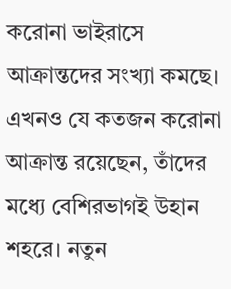করোনা ভাইরাসে আক্রান্তদের সংখ্যা কমছে। এখনও যে কতজন করোনা আক্রান্ত রয়েছেন, তাঁদের মধ্যে বেশিরভাগই উহান শহরে। নতুন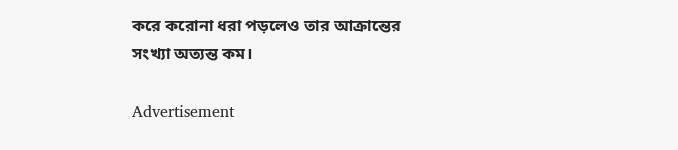করে করোনা ধরা পড়লেও তার আক্রান্তের সংখ্যা অত্যন্ত কম।

Advertisement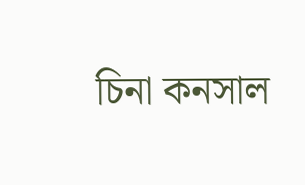চিনা কনসাল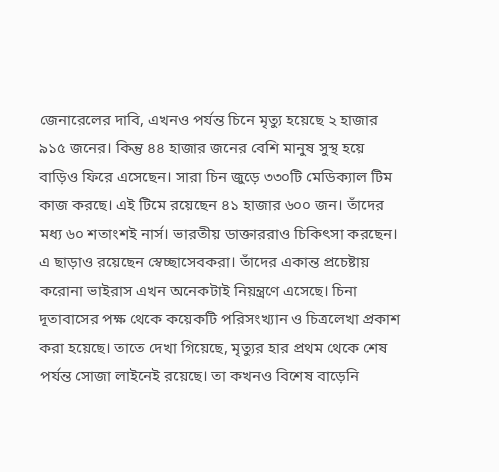জেনারেলের দাবি, এখনও পর্যন্ত চিনে মৃত্যু হয়েছে ২ হাজার ৯১৫ জনের। কিন্তু ৪৪ হাজার জনের বেশি মানুষ সুস্থ হয়ে বাড়িও ফিরে এসেছেন। সারা চিন জুড়ে ৩৩০টি মেডিক্যাল টিম কাজ করছে। এই টিমে রয়েছেন ৪১ হাজার ৬০০ জন। তাঁদের মধ্য ৬০ শতাংশই নার্স। ভারতীয় ডাক্তাররাও চিকিৎসা করছেন। এ ছাড়াও রয়েছেন স্বেচ্ছাসেবকরা। তাঁদের একান্ত প্রচেষ্টায় করোনা ভাইরাস এখন অনেকটাই নিয়ন্ত্রণে এসেছে। চিনা দূতাবাসের পক্ষ থেকে কয়েকটি পরিসংখ্যান ও চিত্রলেখা প্রকাশ করা হয়েছে। তাতে দেখা গিয়েছে, মৃত্যুর হার প্রথম থেকে শেষ পর্যন্ত সোজা লাইনেই রয়েছে। তা কখনও বিশেষ বাড়েনি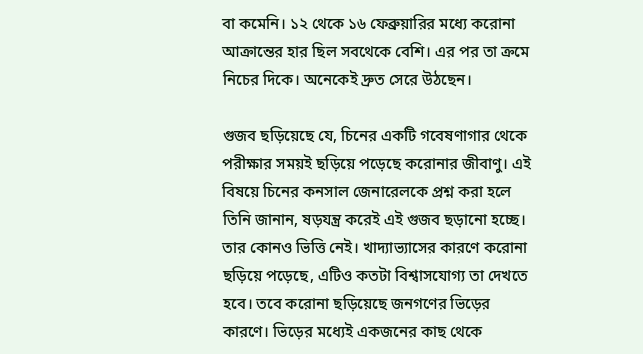বা কমেনি। ১২ থেকে ১৬ ফেব্রুয়ারির মধ্যে করোনা আক্রান্তের হার ছিল সবথেকে বেশি। এর পর তা ক্রমে নিচের দিকে। অনেকেই দ্রুত সেরে উঠছেন।

গুজব ছড়িয়েছে যে, চিনের একটি গবেষণাগার থেকে পরীক্ষার সময়ই ছড়িয়ে পড়েছে করোনার জীবাণু। এই বিষয়ে চিনের কনসাল জেনারেলকে প্রশ্ন করা হলে তিনি জানান, ষড়যন্ত্র করেই এই গুজব ছড়ানো হচ্ছে। তার কোনও ভিত্তি নেই। খাদ্যাভ্যাসের কারণে করোনা ছড়িয়ে পড়েছে, এটিও কতটা বিশ্বাসযোগ্য তা দেখতে হবে। তবে করোনা ছড়িয়েছে জনগণের ভিড়ের কারণে। ভিড়ের মধ্যেই একজনের কাছ থেকে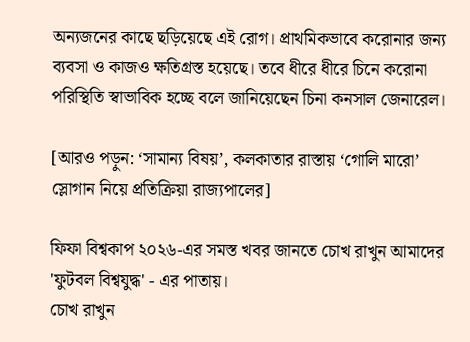অন্যজনের কাছে ছড়িয়েছে এই রোগ। প্রাথমিকভাবে করোনার জন্য ব্যবসা ও কাজও ক্ষতিগ্রস্ত হয়েছে। তবে ধীরে ধীরে চিনে করোনা পরিস্থিতি স্বাভাবিক হচ্ছে বলে জানিয়েছেন চিনা কনসাল জেনারেল।

[আরও পড়ুন: ‘সামান্য বিষয়’, কলকাতার রাস্তায় ‘গোলি মারো’ স্লোগান নিয়ে প্রতিক্রিয়া রাজ্যপালের]

ফিফা বিশ্বকাপ ২০২৬-এর সমস্ত খবর জানতে চোখ রাখুন আমাদের 'ফুটবল বিশ্বযুদ্ধ' - এর পাতায়।
চোখ রাখুন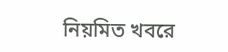নিয়মিত খবরে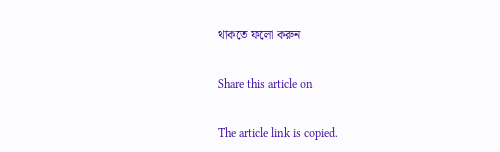থাকতে ফলো করুন

Share this article on

The article link is copied.